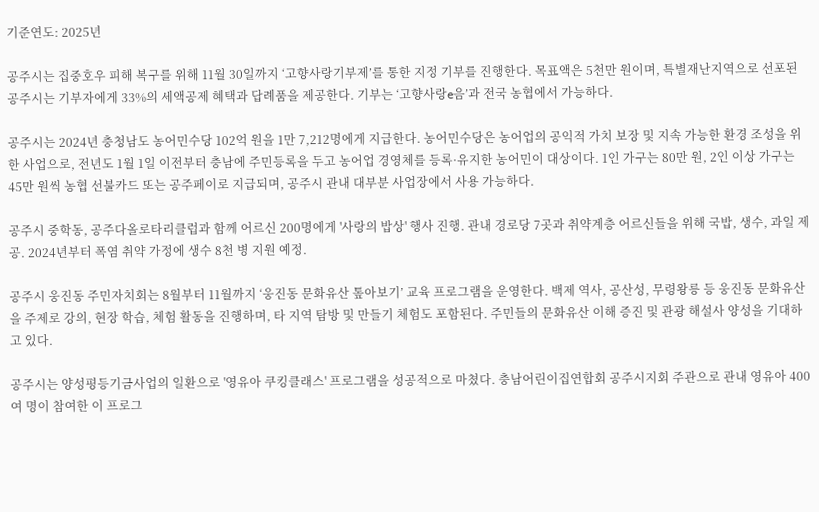기준연도: 2025년

공주시는 집중호우 피해 복구를 위해 11월 30일까지 ‘고향사랑기부제’를 통한 지정 기부를 진행한다. 목표액은 5천만 원이며, 특별재난지역으로 선포된 공주시는 기부자에게 33%의 세액공제 혜택과 답례품을 제공한다. 기부는 ‘고향사랑e음’과 전국 농협에서 가능하다.

공주시는 2024년 충청남도 농어민수당 102억 원을 1만 7,212명에게 지급한다. 농어민수당은 농어업의 공익적 가치 보장 및 지속 가능한 환경 조성을 위한 사업으로, 전년도 1월 1일 이전부터 충남에 주민등록을 두고 농어업 경영체를 등록·유지한 농어민이 대상이다. 1인 가구는 80만 원, 2인 이상 가구는 45만 원씩 농협 선불카드 또는 공주페이로 지급되며, 공주시 관내 대부분 사업장에서 사용 가능하다.

공주시 중학동, 공주다올로타리클럽과 함께 어르신 200명에게 '사랑의 밥상' 행사 진행. 관내 경로당 7곳과 취약계층 어르신들을 위해 국밥, 생수, 과일 제공. 2024년부터 폭염 취약 가정에 생수 8천 병 지원 예정.

공주시 웅진동 주민자치회는 8월부터 11월까지 ‘웅진동 문화유산 톺아보기’ 교육 프로그램을 운영한다. 백제 역사, 공산성, 무령왕릉 등 웅진동 문화유산을 주제로 강의, 현장 학습, 체험 활동을 진행하며, 타 지역 탐방 및 만들기 체험도 포함된다. 주민들의 문화유산 이해 증진 및 관광 해설사 양성을 기대하고 있다.

공주시는 양성평등기금사업의 일환으로 '영유아 쿠킹클래스' 프로그램을 성공적으로 마쳤다. 충남어린이집연합회 공주시지회 주관으로 관내 영유아 400여 명이 참여한 이 프로그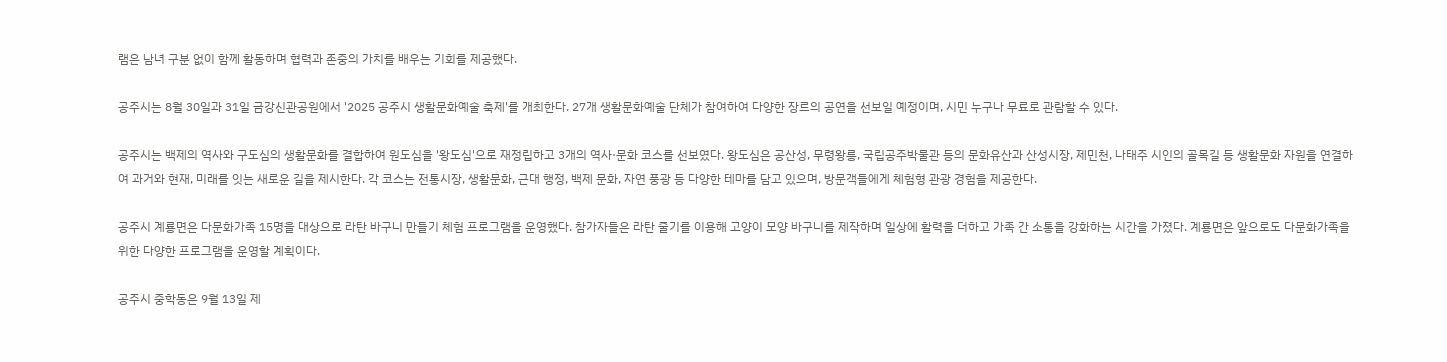램은 남녀 구분 없이 함께 활동하며 협력과 존중의 가치를 배우는 기회를 제공했다.

공주시는 8월 30일과 31일 금강신관공원에서 '2025 공주시 생활문화예술 축제'를 개최한다. 27개 생활문화예술 단체가 참여하여 다양한 장르의 공연을 선보일 예정이며, 시민 누구나 무료로 관람할 수 있다.

공주시는 백제의 역사와 구도심의 생활문화를 결합하여 원도심을 '왕도심'으로 재정립하고 3개의 역사·문화 코스를 선보였다. 왕도심은 공산성, 무령왕릉, 국립공주박물관 등의 문화유산과 산성시장, 제민천, 나태주 시인의 골목길 등 생활문화 자원을 연결하여 과거와 현재, 미래를 잇는 새로운 길을 제시한다. 각 코스는 전통시장, 생활문화, 근대 행정, 백제 문화, 자연 풍광 등 다양한 테마를 담고 있으며, 방문객들에게 체험형 관광 경험을 제공한다.

공주시 계룡면은 다문화가족 15명을 대상으로 라탄 바구니 만들기 체험 프로그램을 운영했다. 참가자들은 라탄 줄기를 이용해 고양이 모양 바구니를 제작하며 일상에 활력을 더하고 가족 간 소통을 강화하는 시간을 가졌다. 계룡면은 앞으로도 다문화가족을 위한 다양한 프로그램을 운영할 계획이다.

공주시 중학동은 9월 13일 제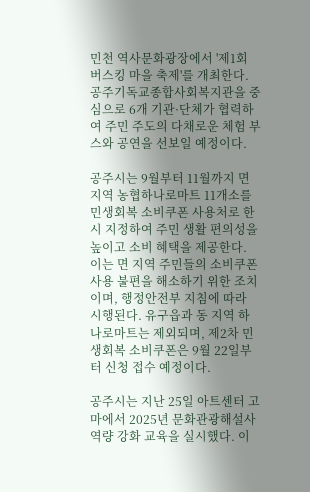민천 역사문화광장에서 '제1회 버스킹 마을 축제'를 개최한다. 공주기독교종합사회복지관을 중심으로 6개 기관·단체가 협력하여 주민 주도의 다채로운 체험 부스와 공연을 선보일 예정이다.

공주시는 9월부터 11월까지 면 지역 농협하나로마트 11개소를 민생회복 소비쿠폰 사용처로 한시 지정하여 주민 생활 편의성을 높이고 소비 혜택을 제공한다. 이는 면 지역 주민들의 소비쿠폰 사용 불편을 해소하기 위한 조치이며, 행정안전부 지침에 따라 시행된다. 유구읍과 동 지역 하나로마트는 제외되며, 제2차 민생회복 소비쿠폰은 9월 22일부터 신청 접수 예정이다.

공주시는 지난 25일 아트센터 고마에서 2025년 문화관광해설사 역량 강화 교육을 실시했다. 이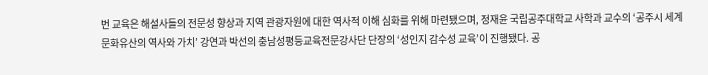번 교육은 해설사들의 전문성 향상과 지역 관광자원에 대한 역사적 이해 심화를 위해 마련됐으며, 정재윤 국립공주대학교 사학과 교수의 ‘공주시 세계문화유산의 역사와 가치’ 강연과 박선의 충남성평등교육전문강사단 단장의 ‘성인지 감수성 교육’이 진행됐다. 공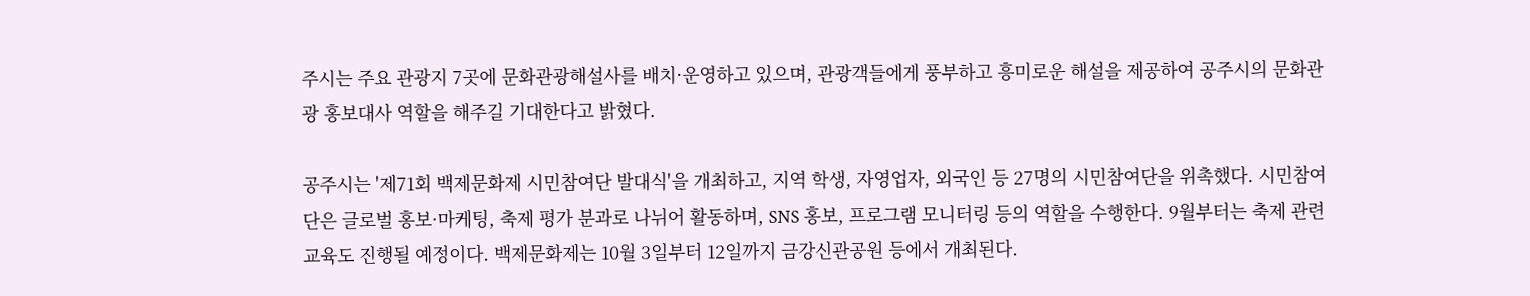주시는 주요 관광지 7곳에 문화관광해설사를 배치·운영하고 있으며, 관광객들에게 풍부하고 흥미로운 해설을 제공하여 공주시의 문화관광 홍보대사 역할을 해주길 기대한다고 밝혔다.

공주시는 '제71회 백제문화제 시민참여단 발대식'을 개최하고, 지역 학생, 자영업자, 외국인 등 27명의 시민참여단을 위촉했다. 시민참여단은 글로벌 홍보·마케팅, 축제 평가 분과로 나뉘어 활동하며, SNS 홍보, 프로그램 모니터링 등의 역할을 수행한다. 9월부터는 축제 관련 교육도 진행될 예정이다. 백제문화제는 10월 3일부터 12일까지 금강신관공원 등에서 개최된다.